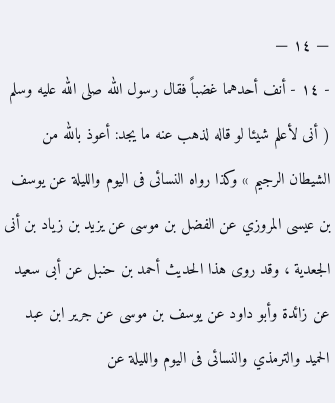— ١٤ —
- ١٤ - أنف أحدهما غضباً فقال رسول الله صلى الله عليه وسلم ( أنى لأعلم شيئا لو قاله لذهب عنه ما يجد: أعوذ بالله من الشيطان الرجيم » وكذا رواه النسائى فى اليوم والليلة عن يوسف بن عيسى المروزي عن الفضل بن موسى عن يزيد بن زياد بن أنى الجعدية ، وقد روى هذا الحديث أحمد بن حنبل عن أبى سعيد عن زائدة وأبو داود عن يوسف بن موسى عن جرير ابن عبد الحميد والترمذي والنسائى فى اليوم والليلة عن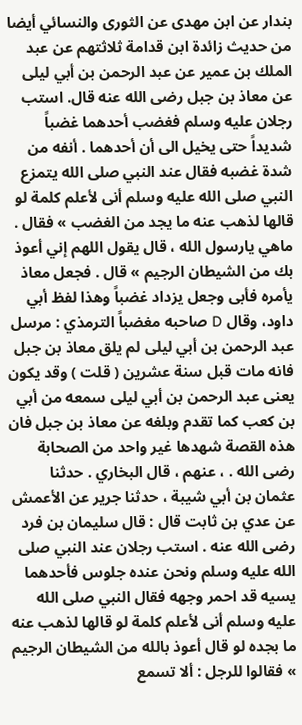بندار عن ابن مهدى عن الثورى والنسائي أيضا من حديث زائدة ابن قدامة ثلاثتهم عن عبد الملك بن عمير عن عبد الرحمن بن أبي ليلى عن معاذ بن جبل رضى الله عنه قال. استب رجلان عليه وسلم فغضب أحدهما غضباً شديداً حتى يخيل الى أن أحدهما . أنفه من شدة غضبه فقال عند النبي صلى الله يتمزع النبي صلى الله عليه وسلم أنى لأعلم كلمة لو قالها لذهب عنه ما يجد من الغضب » فقال . ماهي يارسول الله ، قال يقول اللهم إني أعوذ بك من الشيطان الرجيم » قال . فجعل معاذ يأمره فأبى وجعل يزداد غضباً وهذا لفظ أبي داود، وقال D صاحبه مغضباً الترمذي : مرسل عبد الرحمن بن أبي ليلى لم يلق معاذ بن جبل فانه مات قبل سنة عشرين ( قلت ) وقد يكون یعنی عبد الرحمن بن أبي ليلى سمعه من أبي بن كعب كما تقدم وبلغه عن معاذ بن جبل فان هذه القصة شهدها غير واحد من الصحابة رضی الله . ، عنهم ، قال البخاري . حدثنا عثمان بن أبي شيبة ، حدثنا جرير عن الأعمش عن عدي بن ثابت قال : قال سليمان بن فرد رضى الله عنه . استب رجلان عند النبي صلى الله عليه وسلم ونحن عنده جلوس فأحدهما يسيه قد احمر وجهه فقال النبي صلى الله عليه وسلم أنى لأعلم كلمة لو قالها لذهب عنه ما بجده لو قال أعوذ بالله من الشيطان الرجيم » فقالوا للرجل : ألا تسمع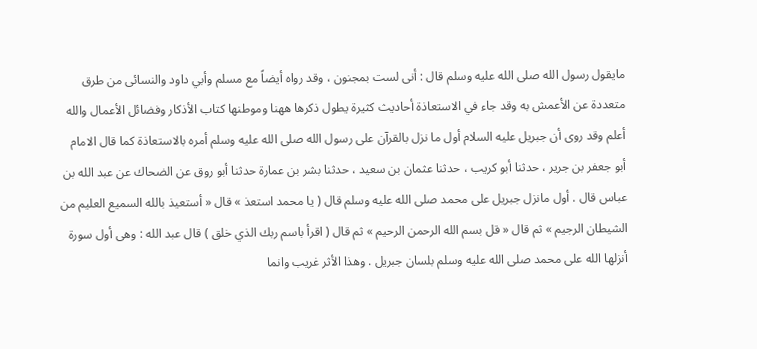مايقول رسول الله صلى الله عليه وسلم قال : أنى لست بمجنون ، وقد رواه أيضاً مع مسلم وأبي داود والنسائى من طرق متعددة عن الأعمش به وقد جاء في الاستعاذة أحاديث كثيرة يطول ذكرها ههنا وموطنها كتاب الأذكار وفضائل الأعمال والله أعلم وقد روى أن جبريل عليه السلام أول ما نزل بالقرآن على رسول الله صلى الله عليه وسلم أمره بالاستعاذة كما قال الامام أبو جعفر بن جرير ، حدثنا أبو كريب ، حدثنا عثمان بن سعيد ، حدثنا بشر بن عمارة حدثنا أبو روق عن الضحاك عن عبد الله بن عباس قال . أول مانزل جبريل على محمد صلى الله عليه وسلم قال ( يا محمد استعذ » قال « أستعيذ بالله السميع العليم من الشيطان الرجيم » ثم قال « قل بسم الله الرحمن الرحيم » ثم قال ( اقرأ باسم ربك الذي خلق ) قال عبد الله : وهى أول سورة أنزلها الله على محمد صلى الله عليه وسلم بلسان جبريل . وهذا الأثر غريب وانما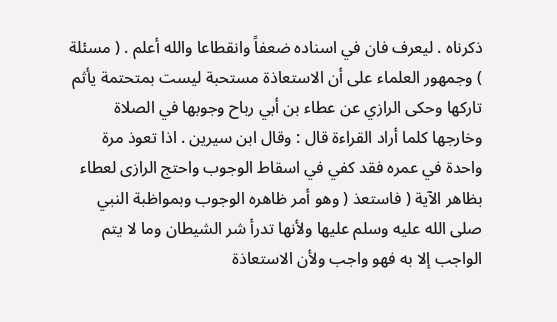ذكرناه . ليعرف فان في اسناده ضعفاً وانقطاعا والله أعلم . ( مسئلة ) وجمهور العلماء على أن الاستعاذة مستحبة ليست بمتحتمة يأثم تاركها وحكى الرازي عن عطاء بن أبي رباح وجوبها في الصلاة وخارجها كلما أراد القراءة قال : وقال ابن سيرين . اذا تعوذ مرة واحدة في عمره فقد كفي في اسقاط الوجوب واحتج الرازى لعطاء بظاهر الآية ( فاستعذ ( وهو أمر ظاهره الوجوب وبمواظبة النبي صلى الله عليه وسلم عليها ولأنها تدرأ شر الشيطان وما لا يتم الواجب إلا به فهو واجب ولأن الاستعاذة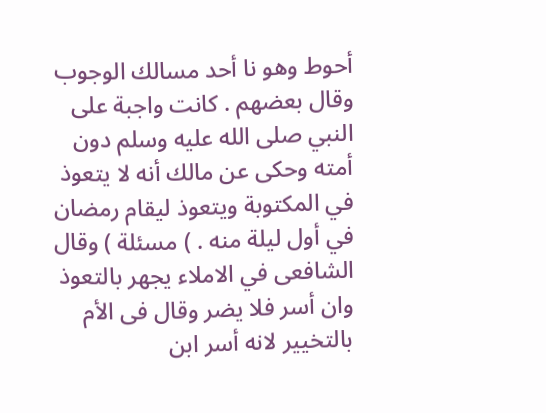أحوط وهو نا أحد مسالك الوجوب وقال بعضهم . كانت واجبة على النبي صلى الله عليه وسلم دون أمته وحكى عن مالك أنه لا يتعوذ في المكتوبة ويتعوذ ليقام رمضان في أول ليلة منه . ) مسئلة ) وقال الشافعى في الاملاء يجهر بالتعوذ وان أسر فلا يضر وقال فى الأم بالتخيير لانه أسر ابن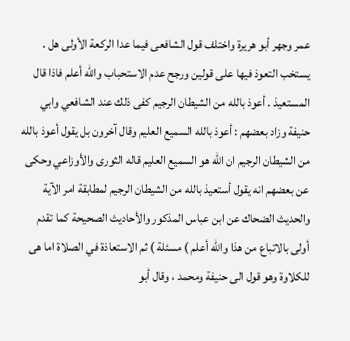عمر وجهر أبو هريرة واختلف قول الشافعى فيما عدا الركعة الأولى هل . يستخب التعوذ فيها على قولين ورجح عدم الاستحباب والله أعلم فاذا قال المستعيذ . أعوذ بالله من الشيطان الرجيم كفى ذلك عند الشافعي وابي حنيفة وزاد بعضهم : أعوذ بالله السميع العليم وقال آخرون بل يقول أعوذ بالله من الشيطان الرجيم ان الله هو السميع العليم قاله الثورى والأوزاعي وحكى عن بعضهم انه يقول أستعيذ بالله من الشيطان الرجيم لمطابقة امر الآية والحديث الضحاك عن ابن عباس المذكور والأحاديث الصحيحة كما تقدم أولى بالاتباع من هذا والله أعلم ) مسئلة ) ثم الاستعاذة في الصلاة اما هى للكلاوة وهو قول الى حنيفة ومحمد ، وقال أبو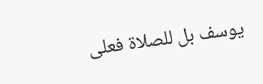يوسف بل للصلاة فعلى